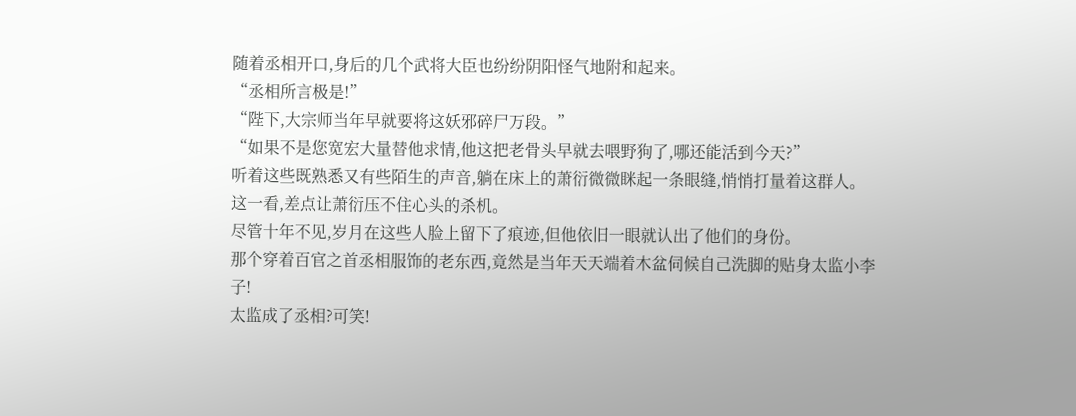随着丞相开口,身后的几个武将大臣也纷纷阴阳怪气地附和起来。
“丞相所言极是!”
“陛下,大宗师当年早就要将这妖邪碎尸万段。”
“如果不是您宽宏大量替他求情,他这把老骨头早就去喂野狗了,哪还能活到今天?”
听着这些既熟悉又有些陌生的声音,躺在床上的萧衍微微眯起一条眼缝,悄悄打量着这群人。
这一看,差点让萧衍压不住心头的杀机。
尽管十年不见,岁月在这些人脸上留下了痕迹,但他依旧一眼就认出了他们的身份。
那个穿着百官之首丞相服饰的老东西,竟然是当年天天端着木盆伺候自己洗脚的贴身太监小李子!
太监成了丞相?可笑!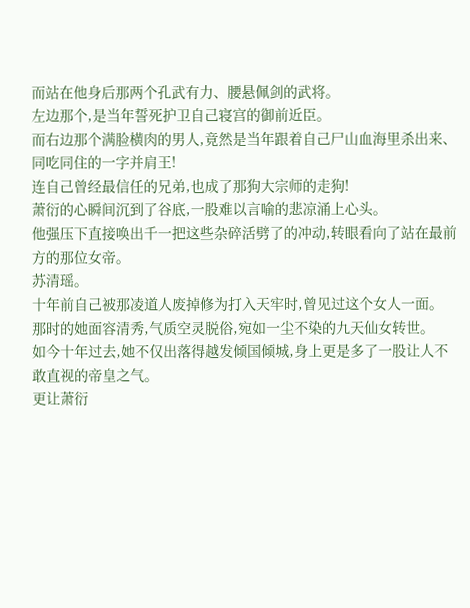而站在他身后那两个孔武有力、腰悬佩剑的武将。
左边那个,是当年誓死护卫自己寝宫的御前近臣。
而右边那个满脸横肉的男人,竟然是当年跟着自己尸山血海里杀出来、同吃同住的一字并肩王!
连自己曾经最信任的兄弟,也成了那狗大宗师的走狗!
萧衍的心瞬间沉到了谷底,一股难以言喻的悲凉涌上心头。
他强压下直接唤出千一把这些杂碎活劈了的冲动,转眼看向了站在最前方的那位女帝。
苏清瑶。
十年前自己被那凌道人废掉修为打入天牢时,曾见过这个女人一面。
那时的她面容清秀,气质空灵脱俗,宛如一尘不染的九天仙女转世。
如今十年过去,她不仅出落得越发倾国倾城,身上更是多了一股让人不敢直视的帝皇之气。
更让萧衍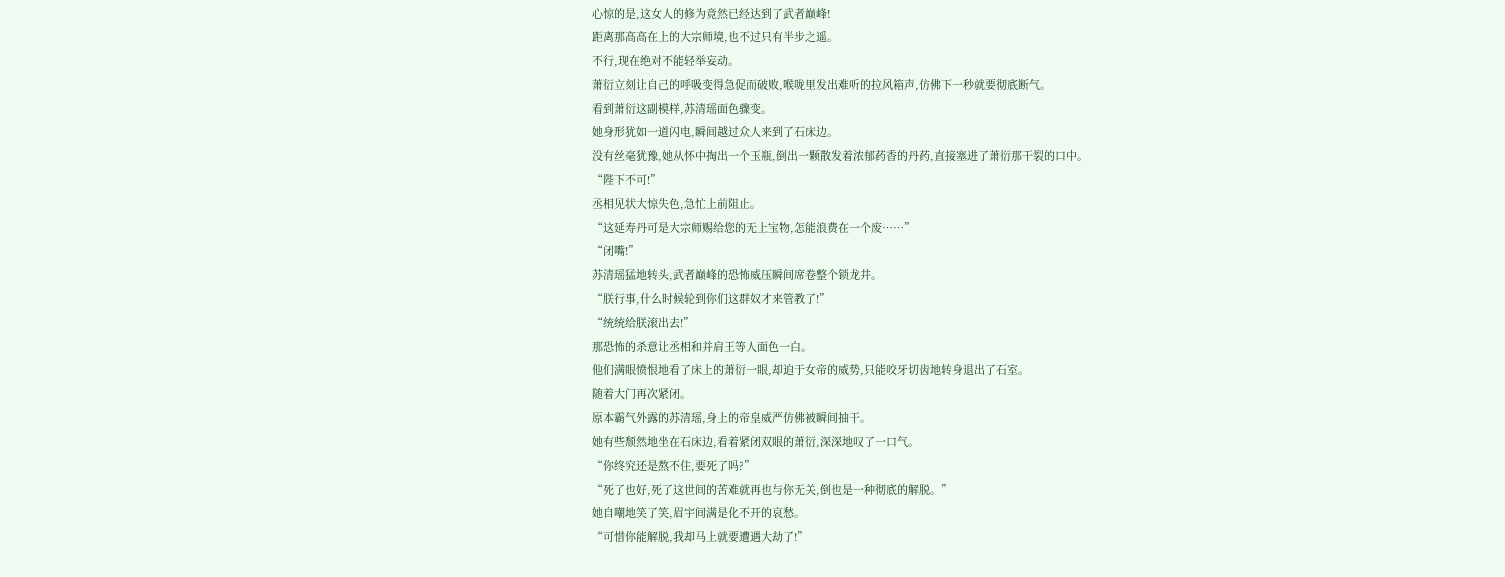心惊的是,这女人的修为竟然已经达到了武者巅峰!
距离那高高在上的大宗师境,也不过只有半步之遥。
不行,现在绝对不能轻举妄动。
萧衍立刻让自己的呼吸变得急促而破败,喉咙里发出难听的拉风箱声,仿佛下一秒就要彻底断气。
看到萧衍这副模样,苏清瑶面色骤变。
她身形犹如一道闪电,瞬间越过众人来到了石床边。
没有丝毫犹豫,她从怀中掏出一个玉瓶,倒出一颗散发着浓郁药香的丹药,直接塞进了萧衍那干裂的口中。
“陛下不可!”
丞相见状大惊失色,急忙上前阻止。
“这延寿丹可是大宗师赐给您的无上宝物,怎能浪费在一个废……”
“闭嘴!”
苏清瑶猛地转头,武者巅峰的恐怖威压瞬间席卷整个锁龙井。
“朕行事,什么时候轮到你们这群奴才来管教了!”
“统统给朕滚出去!”
那恐怖的杀意让丞相和并肩王等人面色一白。
他们满眼愤恨地看了床上的萧衍一眼,却迫于女帝的威势,只能咬牙切齿地转身退出了石室。
随着大门再次紧闭。
原本霸气外露的苏清瑶,身上的帝皇威严仿佛被瞬间抽干。
她有些颓然地坐在石床边,看着紧闭双眼的萧衍,深深地叹了一口气。
“你终究还是熬不住,要死了吗?”
“死了也好,死了这世间的苦难就再也与你无关,倒也是一种彻底的解脱。”
她自嘲地笑了笑,眉宇间满是化不开的哀愁。
“可惜你能解脱,我却马上就要遭遇大劫了!”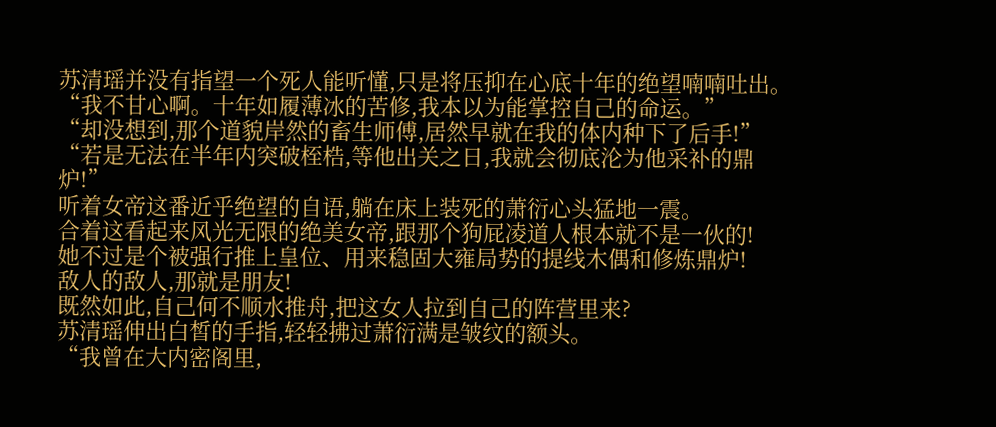苏清瑶并没有指望一个死人能听懂,只是将压抑在心底十年的绝望喃喃吐出。
“我不甘心啊。十年如履薄冰的苦修,我本以为能掌控自己的命运。”
“却没想到,那个道貌岸然的畜生师傅,居然早就在我的体内种下了后手!”
“若是无法在半年内突破桎梏,等他出关之日,我就会彻底沦为他采补的鼎炉!”
听着女帝这番近乎绝望的自语,躺在床上装死的萧衍心头猛地一震。
合着这看起来风光无限的绝美女帝,跟那个狗屁凌道人根本就不是一伙的!
她不过是个被强行推上皇位、用来稳固大雍局势的提线木偶和修炼鼎炉!
敌人的敌人,那就是朋友!
既然如此,自己何不顺水推舟,把这女人拉到自己的阵营里来?
苏清瑶伸出白皙的手指,轻轻拂过萧衍满是皱纹的额头。
“我曾在大内密阁里,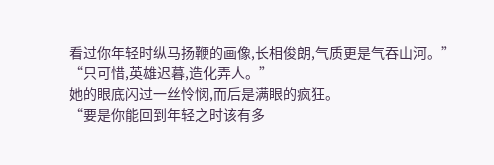看过你年轻时纵马扬鞭的画像,长相俊朗,气质更是气吞山河。”
“只可惜,英雄迟暮,造化弄人。”
她的眼底闪过一丝怜悯,而后是满眼的疯狂。
“要是你能回到年轻之时该有多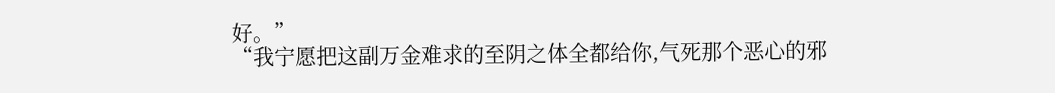好。”
“我宁愿把这副万金难求的至阴之体全都给你,气死那个恶心的邪